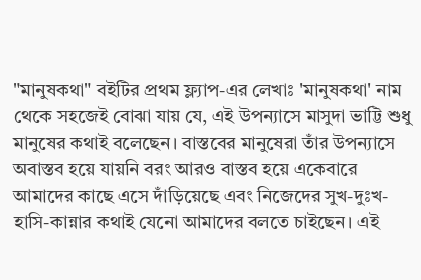"মানুষকথা" বইটির প্রথম ফ্ল্যাপ-এর লেখাঃ 'মানুষকথা' নাম থেকে সহজেই বোঝা যায় যে, এই উপন্যাসে মাসুদা ভাট্টি শুধু মানুষের কথাই বলেছেন। বাস্তবের মানুষেরা তাঁর উপন্যাসে অবাস্তব হয়ে যায়নি বরং আরও বাস্তব হয়ে একেবারে আমাদের কাছে এসে দাঁড়িয়েছে এবং নিজেদের সুখ-দুঃখ-হাসি-কান্নার কথাই যেনো আমাদের বলতে চাইছেন। এই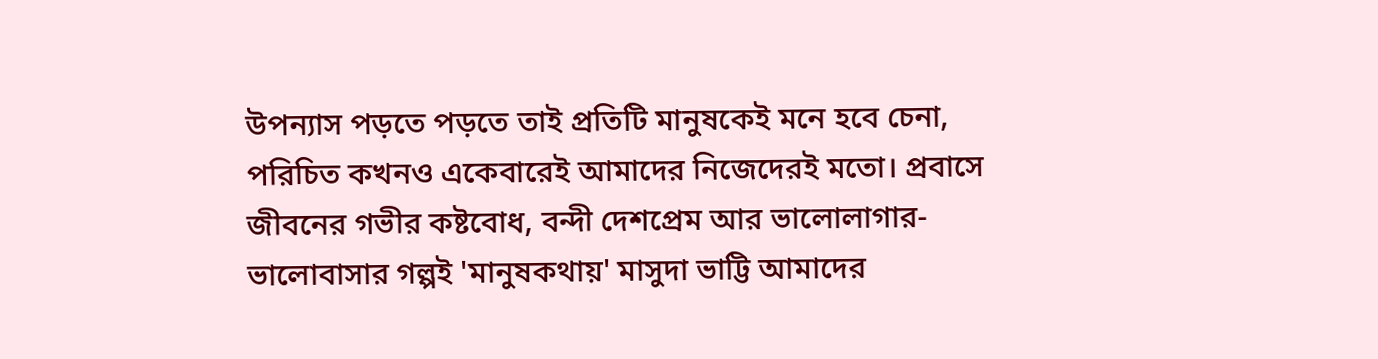উপন্যাস পড়তে পড়তে তাই প্রতিটি মানুষকেই মনে হবে চেনা, পরিচিত কখনও একেবারেই আমাদের নিজেদেরই মতো। প্রবাসে জীবনের গভীর কষ্টবোধ, বন্দী দেশপ্রেম আর ভালোলাগার-ভালোবাসার গল্পই 'মানুষকথায়' মাসুদা ভাট্টি আমাদের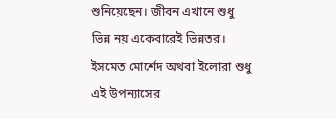শুনিয়েছেন। জীবন এখানে শুধু ভিন্ন নয় একেবারেই ভিন্নতর। ইসমেত মোর্শেদ অথবা ইলোরা শুধু এই উপন্যাসের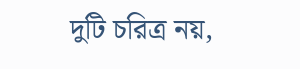দুটি চরিত্র নয়,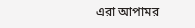এরা আপামর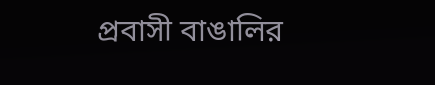প্রবাসী বাঙালির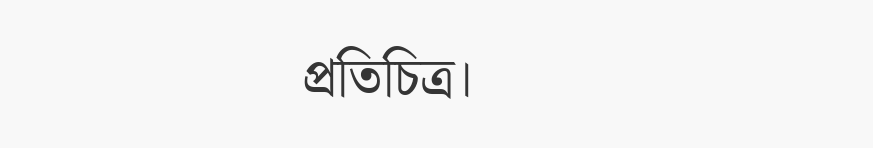প্রতিচিত্র।